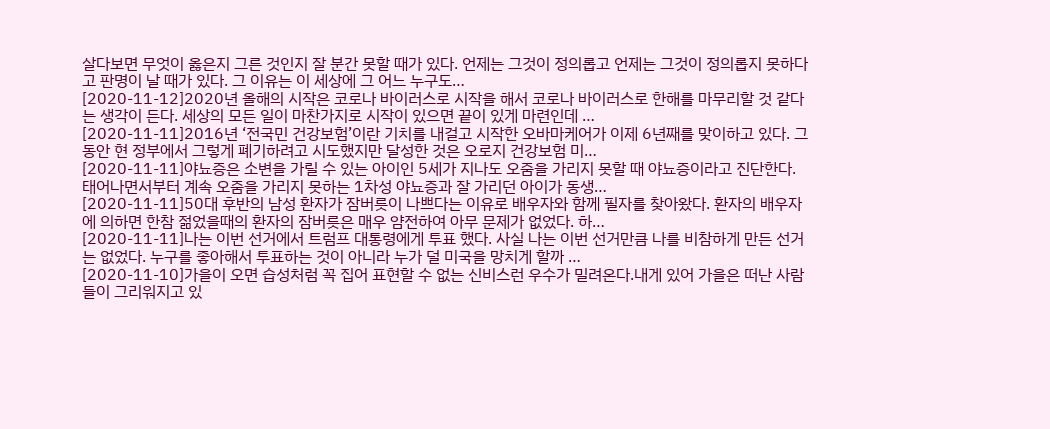살다보면 무엇이 옳은지 그른 것인지 잘 분간 못할 때가 있다. 언제는 그것이 정의롭고 언제는 그것이 정의롭지 못하다고 판명이 날 때가 있다. 그 이유는 이 세상에 그 어느 누구도…
[2020-11-12]2020년 올해의 시작은 코로나 바이러스로 시작을 해서 코로나 바이러스로 한해를 마무리할 것 같다는 생각이 든다. 세상의 모든 일이 마찬가지로 시작이 있으면 끝이 있게 마련인데 …
[2020-11-11]2016년 ‘전국민 건강보험’이란 기치를 내걸고 시작한 오바마케어가 이제 6년째를 맞이하고 있다. 그동안 현 정부에서 그렇게 폐기하려고 시도했지만 달성한 것은 오로지 건강보험 미…
[2020-11-11]야뇨증은 소변을 가릴 수 있는 아이인 5세가 지나도 오줌을 가리지 못할 때 야뇨증이라고 진단한다. 태어나면서부터 계속 오줌을 가리지 못하는 1차성 야뇨증과 잘 가리던 아이가 동생…
[2020-11-11]50대 후반의 남성 환자가 잠버릇이 나쁘다는 이유로 배우자와 함께 필자를 찾아왔다. 환자의 배우자에 의하면 한참 젊었을때의 환자의 잠버릇은 매우 얌전하여 아무 문제가 없었다. 하…
[2020-11-11]나는 이번 선거에서 트럼프 대통령에게 투표 했다. 사실 나는 이번 선거만큼 나를 비참하게 만든 선거는 없었다. 누구를 좋아해서 투표하는 것이 아니라 누가 덜 미국을 망치게 할까 …
[2020-11-10]가을이 오면 습성처럼 꼭 집어 표현할 수 없는 신비스런 우수가 밀려온다.내게 있어 가을은 떠난 사람들이 그리워지고 있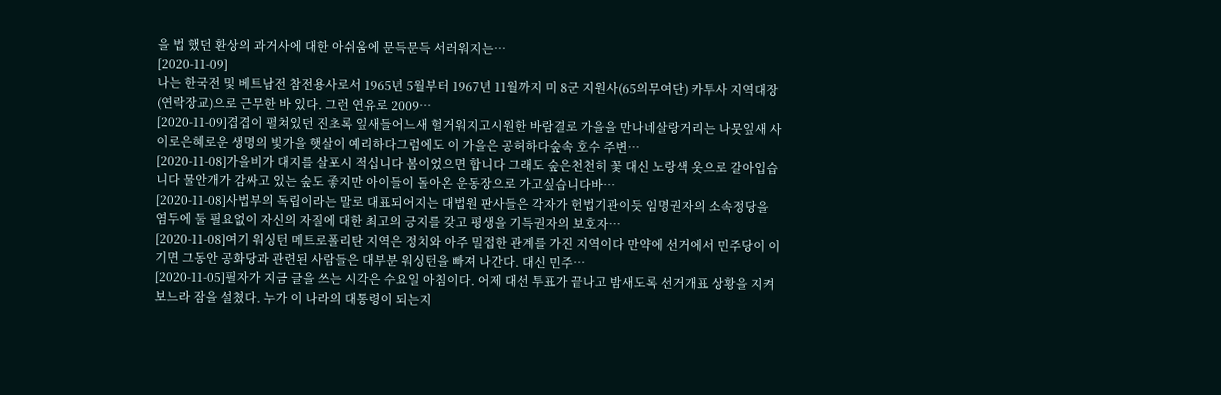을 법 했던 환상의 과거사에 대한 아쉬움에 문득문득 서러워지는…
[2020-11-09]
나는 한국전 및 베트남전 참전용사로서 1965년 5월부터 1967년 11월까지 미 8군 지원사(65의무여단) 카투사 지역대장(연락장교)으로 근무한 바 있다. 그런 연유로 2009…
[2020-11-09]겹겹이 펼쳐있던 진초록 잎새들어느새 헐거워지고시원한 바람결로 가을을 만나네살랑거리는 나뭇잎새 사이로은혜로운 생명의 빛가을 햇살이 예리하다그럼에도 이 가을은 공허하다숲속 호수 주변…
[2020-11-08]가을비가 대지를 살포시 적십니다 봄이었으면 합니다 그래도 숲은천천히 꽃 대신 노랑색 옷으로 갈아입습니다 물안개가 감싸고 있는 숲도 좋지만 아이들이 돌아온 운동장으로 가고싶습니다바…
[2020-11-08]사법부의 독립이라는 말로 대표되어지는 대법원 판사들은 각자가 헌법기관이듯 임명권자의 소속정당을 염두에 둘 필요없이 자신의 자질에 대한 최고의 긍지를 갖고 평생을 기득권자의 보호자…
[2020-11-08]여기 워싱턴 메트로폴리탄 지역은 정치와 아주 밀접한 관계를 가진 지역이다 만약에 선거에서 민주당이 이기면 그동안 공화당과 관련된 사람들은 대부분 워싱턴을 빠져 나간다. 대신 민주…
[2020-11-05]필자가 지금 글을 쓰는 시각은 수요일 아침이다. 어제 대선 투표가 끝나고 밤새도록 선거개표 상황을 지켜보느라 잠을 설쳤다. 누가 이 나라의 대통령이 되는지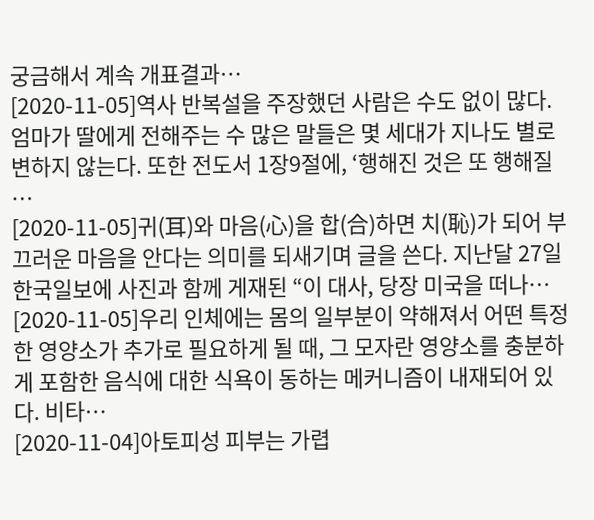궁금해서 계속 개표결과…
[2020-11-05]역사 반복설을 주장했던 사람은 수도 없이 많다. 엄마가 딸에게 전해주는 수 많은 말들은 몇 세대가 지나도 별로 변하지 않는다. 또한 전도서 1장9절에, ‘행해진 것은 또 행해질 …
[2020-11-05]귀(耳)와 마음(心)을 합(合)하면 치(恥)가 되어 부끄러운 마음을 안다는 의미를 되새기며 글을 쓴다. 지난달 27일 한국일보에 사진과 함께 게재된 “이 대사, 당장 미국을 떠나…
[2020-11-05]우리 인체에는 몸의 일부분이 약해져서 어떤 특정한 영양소가 추가로 필요하게 될 때, 그 모자란 영양소를 충분하게 포함한 음식에 대한 식욕이 동하는 메커니즘이 내재되어 있다. 비타…
[2020-11-04]아토피성 피부는 가렵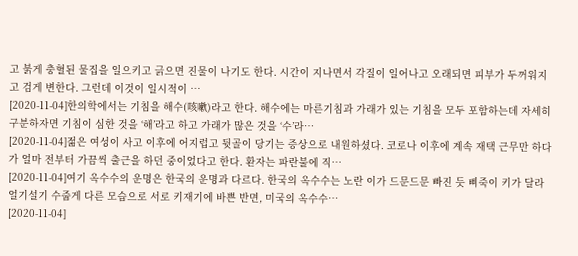고 붉게 충혈된 물집을 일으키고 긁으면 진물이 나기도 한다. 시간이 지나면서 각질이 일어나고 오래되면 피부가 두꺼워지고 검게 변한다. 그런데 이것이 일시적이 …
[2020-11-04]한의학에서는 기침을 해수(咳嗽)라고 한다. 해수에는 마른기침과 가래가 있는 기침을 모두 포함하는데 자세히 구분하자면 기침이 심한 것을 ‘해’라고 하고 가래가 많은 것을 ‘수’라…
[2020-11-04]젊은 여성이 사고 이후에 어지럽고 뒷골이 당기는 증상으로 내원하셨다. 코로나 이후에 계속 재택 근무만 하다가 얼마 전부터 가끔씩 출근을 하던 중이었다고 한다. 환자는 파란불에 직…
[2020-11-04]여기 옥수수의 운명은 한국의 운명과 다르다. 한국의 옥수수는 노란 이가 드문드문 빠진 듯 삐죽이 키가 달라 얼기설기 수줍게 다른 모습으로 서로 키재기에 바쁜 반면, 미국의 옥수수…
[2020-11-04]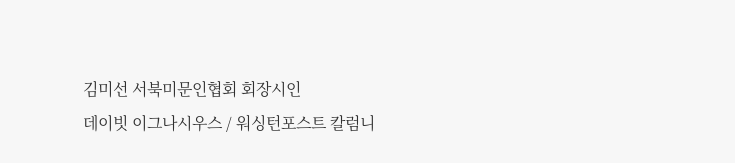김미선 서북미문인협회 회장시인
데이빗 이그나시우스 / 워싱턴포스트 칼럼니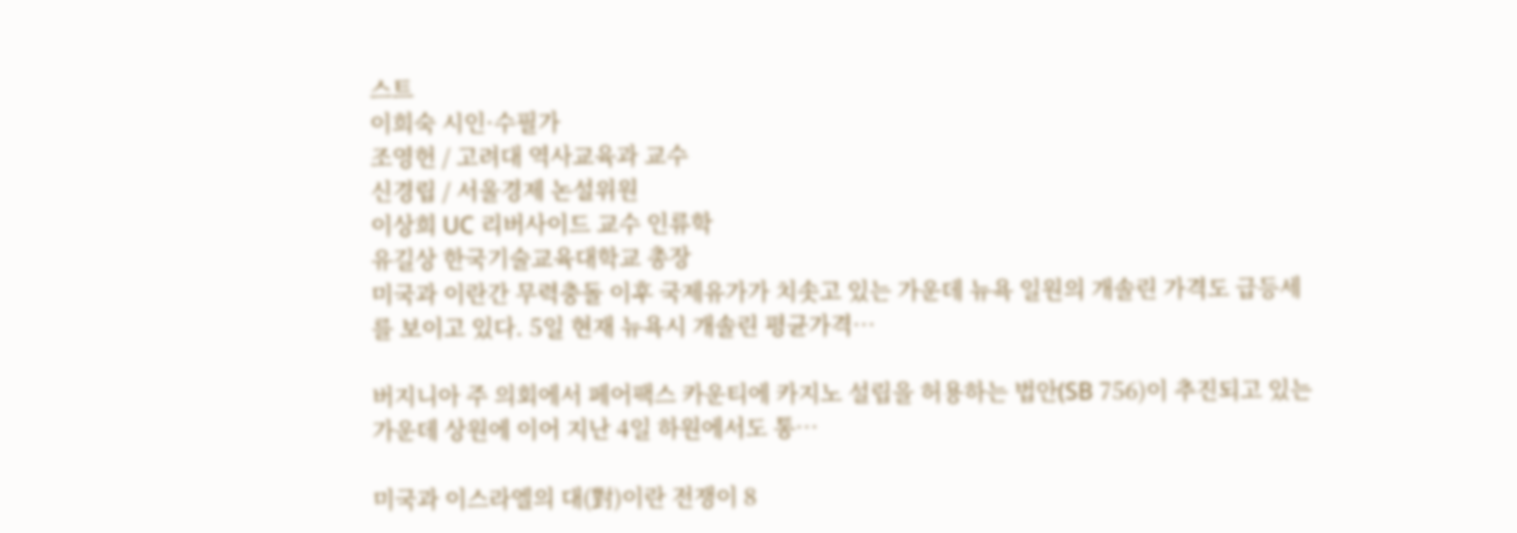스트
이희숙 시인·수필가
조영헌 / 고려대 역사교육과 교수
신경립 / 서울경제 논설위원
이상희 UC 리버사이드 교수 인류학
유길상 한국기술교육대학교 총장
미국과 이란간 무력충돌 이후 국제유가가 치솟고 있는 가운데 뉴욕 일원의 개솔린 가격도 급등세를 보이고 있다. 5일 현재 뉴욕시 개솔린 평균가격…

버지니아 주 의회에서 페어팩스 카운티에 카지노 설립을 허용하는 법안(SB 756)이 추진되고 있는 가운데 상원에 이어 지난 4일 하원에서도 통…

미국과 이스라엘의 대(對)이란 전쟁이 8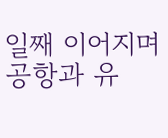일째 이어지며 공항과 유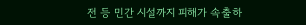전 등 민간 시설까지 피해가 속출하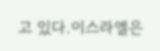고 있다.이스라엘은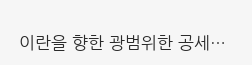이란을 향한 광범위한 공세…